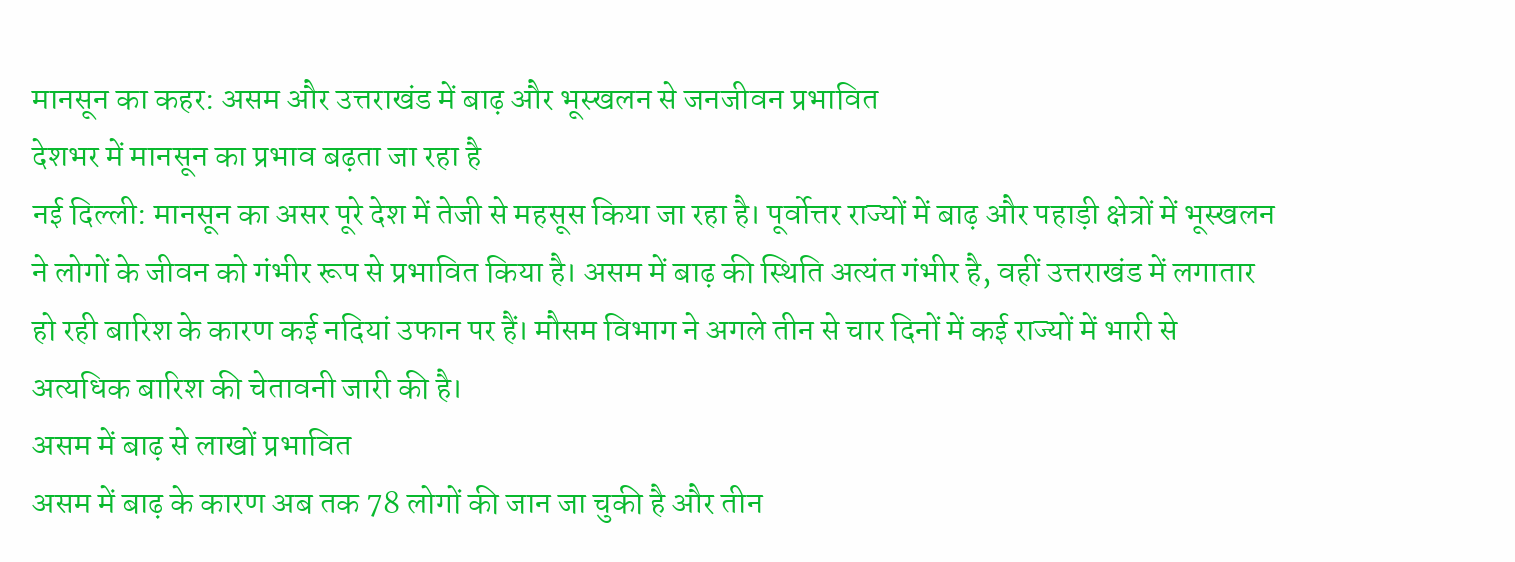मानसून का कहर: असम और उत्तराखंड में बाढ़ और भूस्खलन से जनजीवन प्रभावित
देशभर में मानसून का प्रभाव बढ़ता जा रहा है
नई दिल्ली: मानसून का असर पूरे देश में तेजी से महसूस किया जा रहा है। पूर्वोत्तर राज्यों में बाढ़ और पहाड़ी क्षेत्रों में भूस्खलन ने लोगों के जीवन को गंभीर रूप से प्रभावित किया है। असम में बाढ़ की स्थिति अत्यंत गंभीर है, वहीं उत्तराखंड में लगातार हो रही बारिश के कारण कई नदियां उफान पर हैं। मौसम विभाग ने अगले तीन से चार दिनों में कई राज्यों में भारी से अत्यधिक बारिश की चेतावनी जारी की है।
असम में बाढ़ से लाखों प्रभावित
असम में बाढ़ के कारण अब तक 78 लोगों की जान जा चुकी है और तीन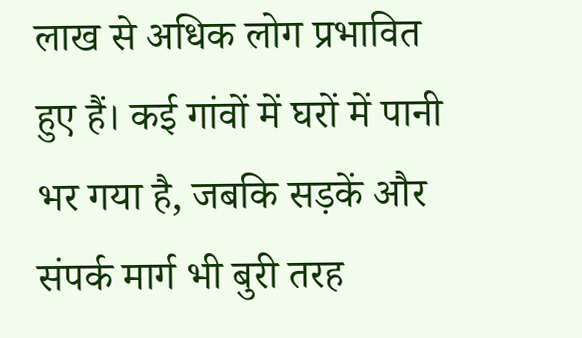लाख से अधिक लोग प्रभावित हुए हैं। कई गांवों में घरों में पानी भर गया है, जबकि सड़कें और संपर्क मार्ग भी बुरी तरह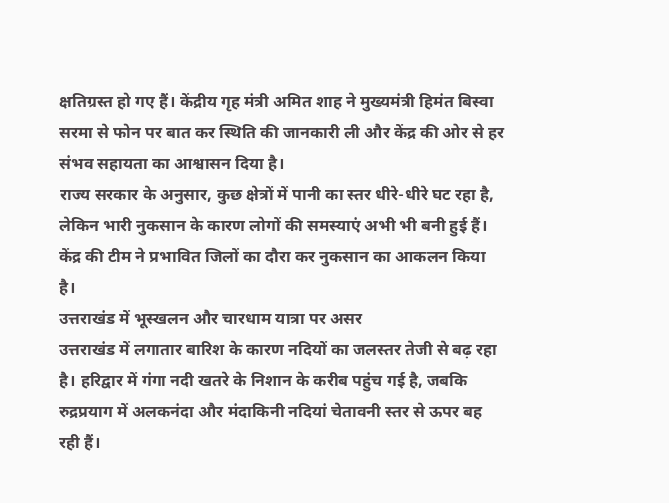क्षतिग्रस्त हो गए हैं। केंद्रीय गृह मंत्री अमित शाह ने मुख्यमंत्री हिमंत बिस्वा सरमा से फोन पर बात कर स्थिति की जानकारी ली और केंद्र की ओर से हर संभव सहायता का आश्वासन दिया है।
राज्य सरकार के अनुसार, कुछ क्षेत्रों में पानी का स्तर धीरे-धीरे घट रहा है, लेकिन भारी नुकसान के कारण लोगों की समस्याएं अभी भी बनी हुई हैं। केंद्र की टीम ने प्रभावित जिलों का दौरा कर नुकसान का आकलन किया है।
उत्तराखंड में भूस्खलन और चारधाम यात्रा पर असर
उत्तराखंड में लगातार बारिश के कारण नदियों का जलस्तर तेजी से बढ़ रहा है। हरिद्वार में गंगा नदी खतरे के निशान के करीब पहुंच गई है, जबकि रुद्रप्रयाग में अलकनंदा और मंदाकिनी नदियां चेतावनी स्तर से ऊपर बह रही हैं।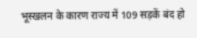भूस्खलन के कारण राज्य में 109 सड़कें बंद हो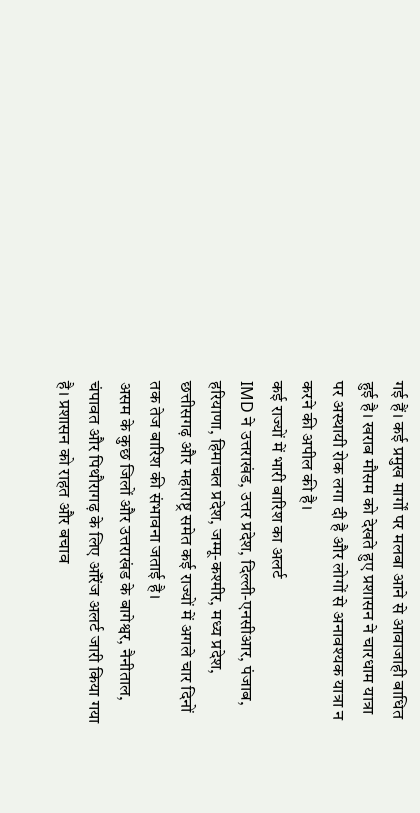गई हैं। कई प्रमुख मार्गों पर मलबा आने से आवाजाही बाधित हुई है। खराब मौसम को देखते हुए प्रशासन ने चारधाम यात्रा पर अस्थायी रोक लगा दी है और लोगों से अनावश्यक यात्रा न करने की अपील की है।
कई राज्यों में भारी बारिश का अलर्ट
IMD ने उत्तराखंड, उत्तर प्रदेश, दिल्ली-एनसीआर, पंजाब, हरियाणा, हिमाचल प्रदेश, जम्मू-कश्मीर, मध्य प्रदेश, छत्तीसगढ़ और महाराष्ट्र समेत कई राज्यों में अगले चार दिनों तक तेज बारिश की संभावना जताई है।
असम के कुछ जिलों और उत्तराखंड के बागेश्वर, नैनीताल, चंपावत और पिथौरागढ़ के लिए ऑरेंज अलर्ट जारी किया गया है। प्रशासन को राहत और बचाव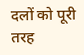दलों को पूरी तरह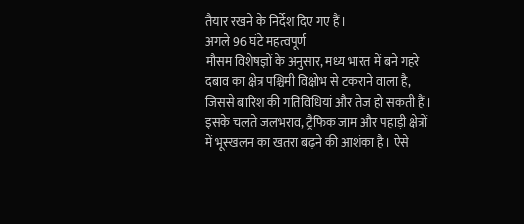तैयार रखने के निर्देश दिए गए हैं।
अगले 96 घंटे महत्वपूर्ण
मौसम विशेषज्ञों के अनुसार, मध्य भारत में बने गहरे दबाव का क्षेत्र पश्चिमी विक्षोभ से टकराने वाला है, जिससे बारिश की गतिविधियां और तेज हो सकती हैं। इसके चलते जलभराव, ट्रैफिक जाम और पहाड़ी क्षेत्रों में भूस्खलन का खतरा बढ़ने की आशंका है। ऐसे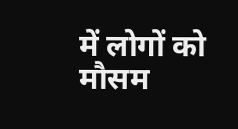में लोगों को मौसम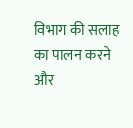विभाग की सलाह का पालन करने और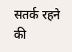सतर्क रहने की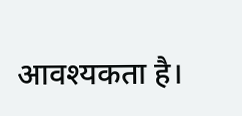आवश्यकता है।